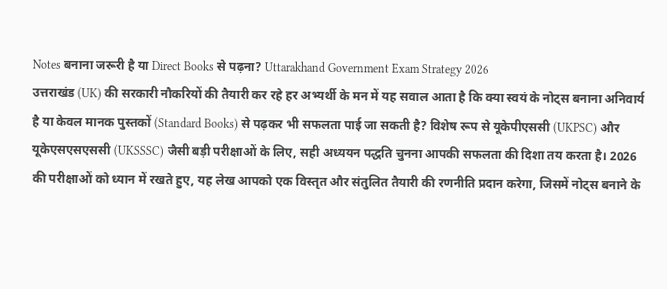Notes बनाना जरूरी है या Direct Books से पढ़ना? Uttarakhand Government Exam Strategy 2026
उत्तराखंड (UK) की सरकारी नौकरियों की तैयारी कर रहे हर अभ्यर्थी के मन में यह सवाल आता है कि क्या स्वयं के नोट्स बनाना अनिवार्य है या केवल मानक पुस्तकों (Standard Books) से पढ़कर भी सफलता पाई जा सकती है? विशेष रूप से यूकेपीएससी (UKPSC) और यूकेएसएसएससी (UKSSSC) जैसी बड़ी परीक्षाओं के लिए, सही अध्ययन पद्धति चुनना आपकी सफलता की दिशा तय करता है। 2026 की परीक्षाओं को ध्यान में रखते हुए, यह लेख आपको एक विस्तृत और संतुलित तैयारी की रणनीति प्रदान करेगा, जिसमें नोट्स बनाने के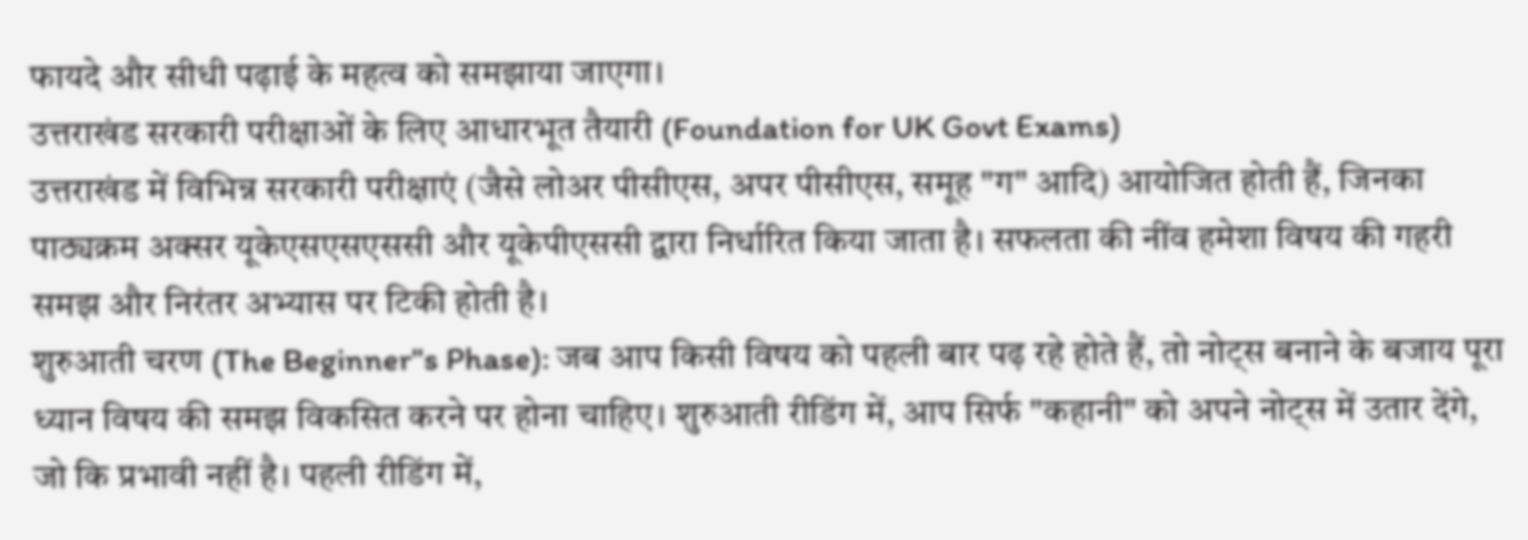फायदे और सीधी पढ़ाई के महत्व को समझाया जाएगा।
उत्तराखंड सरकारी परीक्षाओं के लिए आधारभूत तैयारी (Foundation for UK Govt Exams)
उत्तराखंड में विभिन्न सरकारी परीक्षाएं (जैसे लोअर पीसीएस, अपर पीसीएस, समूह "ग" आदि) आयोजित होती हैं, जिनका पाठ्यक्रम अक्सर यूकेएसएसएससी और यूकेपीएससी द्वारा निर्धारित किया जाता है। सफलता की नींव हमेशा विषय की गहरी समझ और निरंतर अभ्यास पर टिकी होती है।
शुरुआती चरण (The Beginner"s Phase): जब आप किसी विषय को पहली बार पढ़ रहे होते हैं, तो नोट्स बनाने के बजाय पूरा ध्यान विषय की समझ विकसित करने पर होना चाहिए। शुरुआती रीडिंग में, आप सिर्फ "कहानी" को अपने नोट्स में उतार देंगे, जो कि प्रभावी नहीं है। पहली रीडिंग में,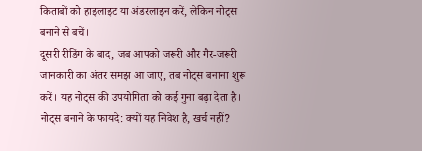किताबों को हाइलाइट या अंडरलाइन करें, लेकिन नोट्स बनाने से बचें।
दूसरी रीडिंग के बाद, जब आपको जरूरी और गैर-जरूरी जानकारी का अंतर समझ आ जाए, तब नोट्स बनाना शुरू करें। यह नोट्स की उपयोगिता को कई गुना बढ़ा देता है।
नोट्स बनाने के फायदे: क्यों यह निवेश है, खर्च नहीं?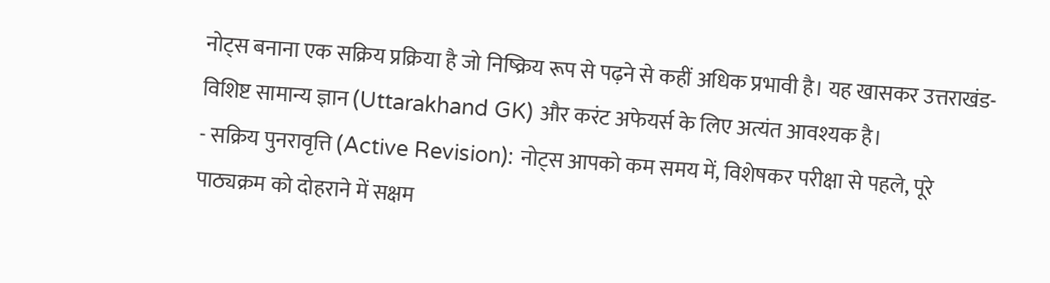नोट्स बनाना एक सक्रिय प्रक्रिया है जो निष्क्रिय रूप से पढ़ने से कहीं अधिक प्रभावी है। यह खासकर उत्तराखंड-विशिष्ट सामान्य ज्ञान (Uttarakhand GK) और करंट अफेयर्स के लिए अत्यंत आवश्यक है।
- सक्रिय पुनरावृत्ति (Active Revision): नोट्स आपको कम समय में, विशेषकर परीक्षा से पहले, पूरे पाठ्यक्रम को दोहराने में सक्षम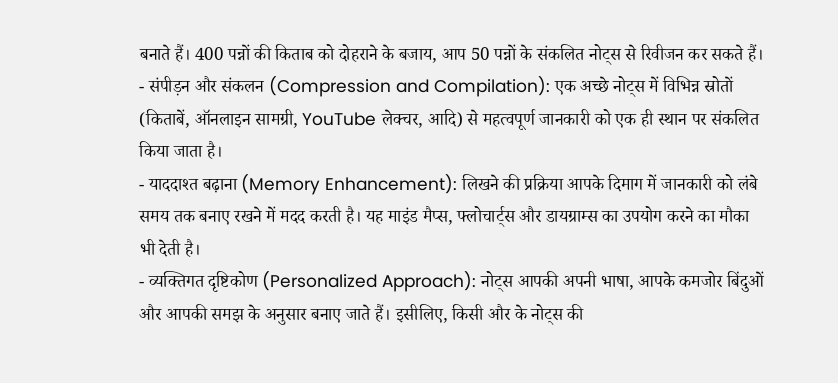बनाते हैं। 400 पन्नों की किताब को दोहराने के बजाय, आप 50 पन्नों के संकलित नोट्स से रिवीजन कर सकते हैं।
- संपीड़न और संकलन (Compression and Compilation): एक अच्छे नोट्स में विभिन्न स्रोतों (किताबें, ऑनलाइन सामग्री, YouTube लेक्चर, आदि) से महत्वपूर्ण जानकारी को एक ही स्थान पर संकलित किया जाता है।
- याददाश्त बढ़ाना (Memory Enhancement): लिखने की प्रक्रिया आपके दिमाग में जानकारी को लंबे समय तक बनाए रखने में मदद करती है। यह माइंड मैप्स, फ्लोचार्ट्स और डायग्राम्स का उपयोग करने का मौका भी देती है।
- व्यक्तिगत दृष्टिकोण (Personalized Approach): नोट्स आपकी अपनी भाषा, आपके कमजोर बिंदुओं और आपकी समझ के अनुसार बनाए जाते हैं। इसीलिए, किसी और के नोट्स की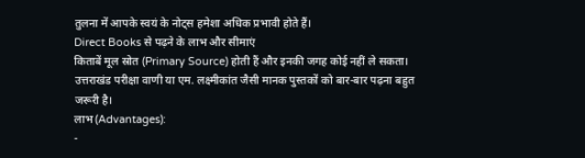तुलना में आपके स्वयं के नोट्स हमेशा अधिक प्रभावी होते हैं।
Direct Books से पढ़ने के लाभ और सीमाएं
किताबें मूल स्रोत (Primary Source) होती हैं और इनकी जगह कोई नहीं ले सकता। उत्तराखंड परीक्षा वाणी या एम. लक्ष्मीकांत जैसी मानक पुस्तकों को बार-बार पढ़ना बहुत जरूरी है।
लाभ (Advantages):
-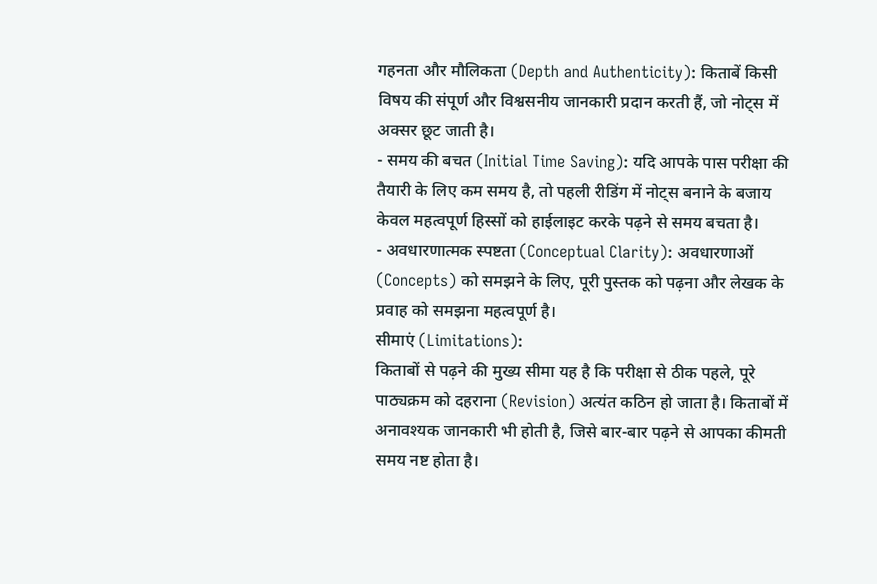गहनता और मौलिकता (Depth and Authenticity): किताबें किसी विषय की संपूर्ण और विश्वसनीय जानकारी प्रदान करती हैं, जो नोट्स में अक्सर छूट जाती है।
- समय की बचत (Initial Time Saving): यदि आपके पास परीक्षा की तैयारी के लिए कम समय है, तो पहली रीडिंग में नोट्स बनाने के बजाय केवल महत्वपूर्ण हिस्सों को हाईलाइट करके पढ़ने से समय बचता है।
- अवधारणात्मक स्पष्टता (Conceptual Clarity): अवधारणाओं (Concepts) को समझने के लिए, पूरी पुस्तक को पढ़ना और लेखक के प्रवाह को समझना महत्वपूर्ण है।
सीमाएं (Limitations):
किताबों से पढ़ने की मुख्य सीमा यह है कि परीक्षा से ठीक पहले, पूरे पाठ्यक्रम को दहराना (Revision) अत्यंत कठिन हो जाता है। किताबों में अनावश्यक जानकारी भी होती है, जिसे बार-बार पढ़ने से आपका कीमती समय नष्ट होता है।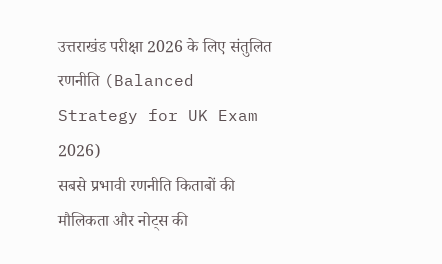उत्तराखंड परीक्षा 2026 के लिए संतुलित रणनीति (Balanced Strategy for UK Exam 2026)
सबसे प्रभावी रणनीति किताबों की मौलिकता और नोट्स की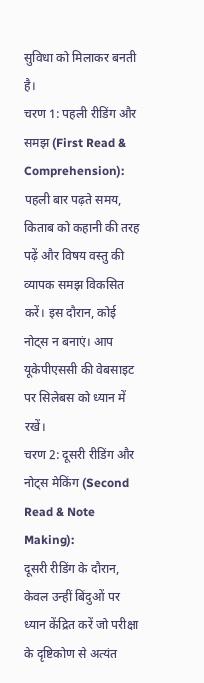सुविधा को मिलाकर बनती है।
चरण 1: पहली रीडिंग और समझ (First Read & Comprehension):
पहली बार पढ़ते समय, किताब को कहानी की तरह पढ़ें और विषय वस्तु की व्यापक समझ विकसित करें। इस दौरान, कोई नोट्स न बनाएं। आप यूकेपीएससी की वेबसाइट पर सिलेबस को ध्यान में रखें।
चरण 2: दूसरी रीडिंग और नोट्स मेकिंग (Second Read & Note Making):
दूसरी रीडिंग के दौरान, केवल उन्हीं बिंदुओं पर ध्यान केंद्रित करें जो परीक्षा के दृष्टिकोण से अत्यंत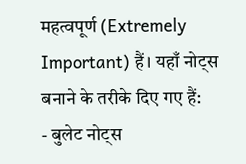महत्वपूर्ण (Extremely Important) हैं। यहाँ नोट्स बनाने के तरीके दिए गए हैं:
- बुलेट नोट्स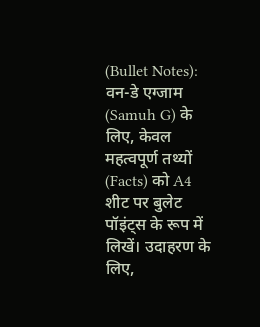(Bullet Notes): वन-डे एग्जाम (Samuh G) के लिए, केवल महत्वपूर्ण तथ्यों (Facts) को A4 शीट पर बुलेट पॉइंट्स के रूप में लिखें। उदाहरण के लिए,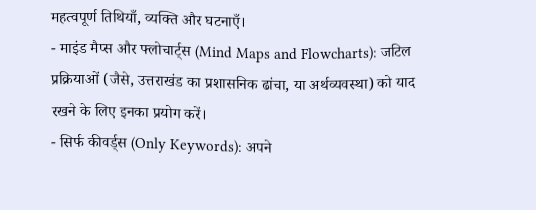महत्वपूर्ण तिथियाँ, व्यक्ति और घटनाएँ।
- माइंड मैप्स और फ्लोचार्ट्स (Mind Maps and Flowcharts): जटिल प्रक्रियाओं (जैसे, उत्तराखंड का प्रशासनिक ढांचा, या अर्थव्यवस्था) को याद रखने के लिए इनका प्रयोग करें।
- सिर्फ कीवर्ड्स (Only Keywords): अपने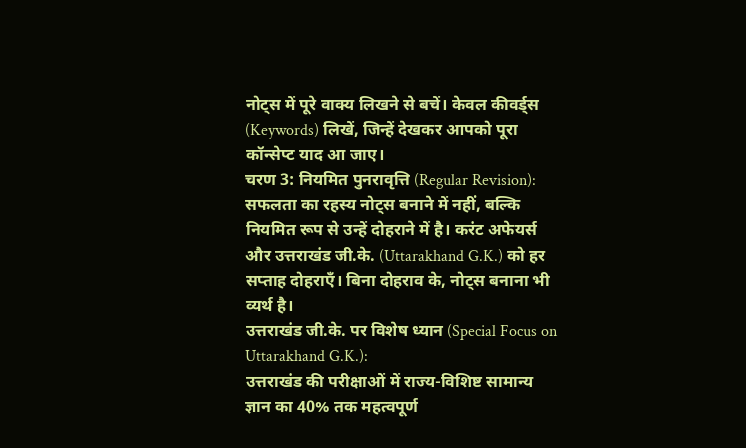नोट्स में पूरे वाक्य लिखने से बचें। केवल कीवर्ड्स (Keywords) लिखें, जिन्हें देखकर आपको पूरा कॉन्सेप्ट याद आ जाए।
चरण 3: नियमित पुनरावृत्ति (Regular Revision):
सफलता का रहस्य नोट्स बनाने में नहीं, बल्कि नियमित रूप से उन्हें दोहराने में है। करंट अफेयर्स और उत्तराखंड जी.के. (Uttarakhand G.K.) को हर सप्ताह दोहराएँ। बिना दोहराव के, नोट्स बनाना भी व्यर्थ है।
उत्तराखंड जी.के. पर विशेष ध्यान (Special Focus on Uttarakhand G.K.):
उत्तराखंड की परीक्षाओं में राज्य-विशिष्ट सामान्य ज्ञान का 40% तक महत्वपूर्ण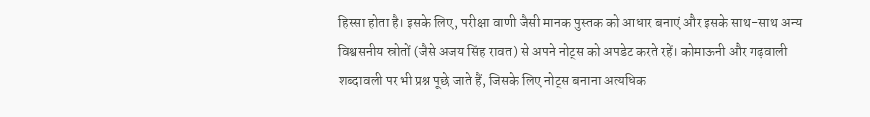हिस्सा होता है। इसके लिए, परीक्षा वाणी जैसी मानक पुस्तक को आधार बनाएं और इसके साथ-साथ अन्य विश्वसनीय स्रोतों (जैसे अजय सिंह रावत) से अपने नोट्स को अपडेट करते रहें। कोमाऊनी और गढ़वाली शब्दावली पर भी प्रश्न पूछे जाते हैं, जिसके लिए नोट्स बनाना अत्यधिक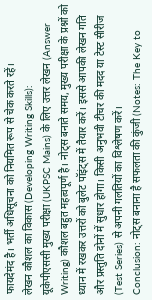फायदेमंद है। भर्ती अधिसूचना को नियमित रूप से चेक करते रहें।
लेखन कौशल का विकास (Developing Writing Skills):
यूकेपीएससी मुख्य परीक्षा (UKPSC Mains) के लिए उत्तर लेखन (Answer Writing) कौशल बहुत महत्वपूर्ण है। नोट्स बनाते समय, मुख्य परीक्षा के प्रश्नों को ध्यान में रखकर उत्तरों को बुलेट पॉइंट्स में तैयार करें। इससे आपकी लेखन गति और प्रस्तुति दोनों में सुधार होगा। किसी अनुभवी टीचर की मदद या टेस्ट सीरीज (Test Series) से अपनी गलतियों का विश्लेषण करें।
Conclusion: नोट्स बनाना है सफलता की कुंजी (Notes: The Key to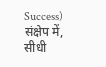Success)
संक्षेप में, सीधी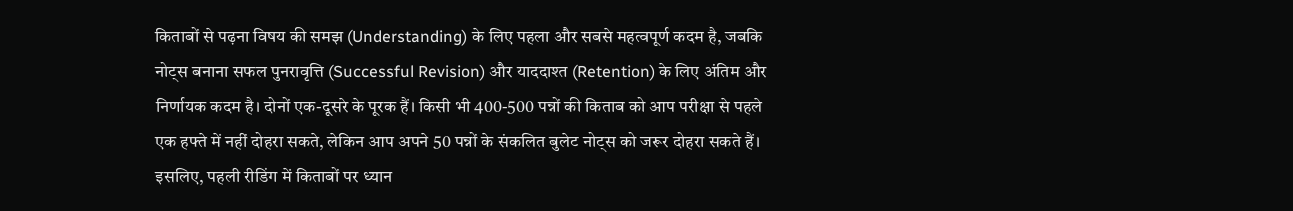किताबों से पढ़ना विषय की समझ (Understanding) के लिए पहला और सबसे महत्वपूर्ण कदम है, जबकि नोट्स बनाना सफल पुनरावृत्ति (Successful Revision) और याददाश्त (Retention) के लिए अंतिम और निर्णायक कदम है। दोनों एक-दूसरे के पूरक हैं। किसी भी 400-500 पन्नों की किताब को आप परीक्षा से पहले एक हफ्ते में नहीं दोहरा सकते, लेकिन आप अपने 50 पन्नों के संकलित बुलेट नोट्स को जरूर दोहरा सकते हैं। इसलिए, पहली रीडिंग में किताबों पर ध्यान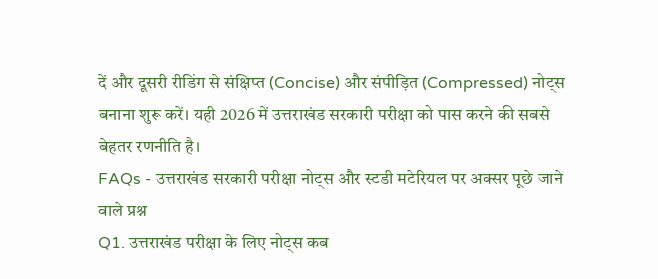दें और दूसरी रीडिंग से संक्षिप्त (Concise) और संपीड़ित (Compressed) नोट्स बनाना शुरू करें। यही 2026 में उत्तराखंड सरकारी परीक्षा को पास करने की सबसे बेहतर रणनीति है।
FAQs - उत्तराखंड सरकारी परीक्षा नोट्स और स्टडी मटेरियल पर अक्सर पूछे जाने वाले प्रश्न
Q1. उत्तराखंड परीक्षा के लिए नोट्स कब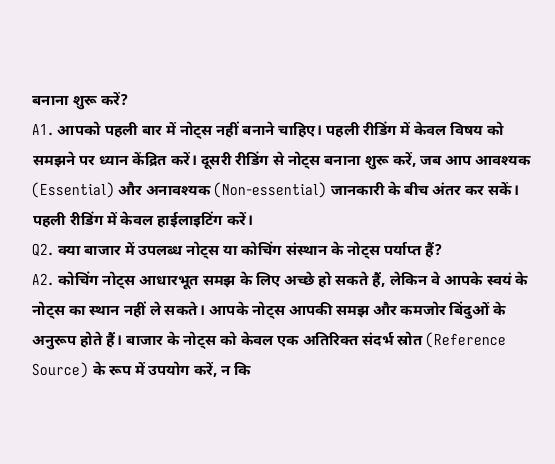बनाना शुरू करें?
A1. आपको पहली बार में नोट्स नहीं बनाने चाहिए। पहली रीडिंग में केवल विषय को समझने पर ध्यान केंद्रित करें। दूसरी रीडिंग से नोट्स बनाना शुरू करें, जब आप आवश्यक (Essential) और अनावश्यक (Non-essential) जानकारी के बीच अंतर कर सकें। पहली रीडिंग में केवल हाईलाइटिंग करें।
Q2. क्या बाजार में उपलब्ध नोट्स या कोचिंग संस्थान के नोट्स पर्याप्त हैं?
A2. कोचिंग नोट्स आधारभूत समझ के लिए अच्छे हो सकते हैं, लेकिन वे आपके स्वयं के नोट्स का स्थान नहीं ले सकते। आपके नोट्स आपकी समझ और कमजोर बिंदुओं के अनुरूप होते हैं। बाजार के नोट्स को केवल एक अतिरिक्त संदर्भ स्रोत (Reference Source) के रूप में उपयोग करें, न कि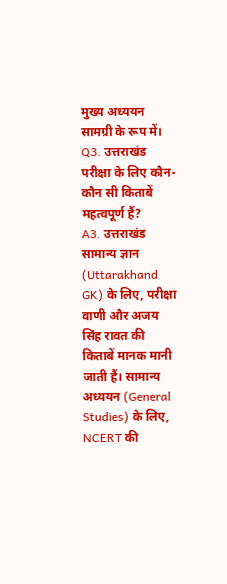मुख्य अध्ययन सामग्री के रूप में।
Q3. उत्तराखंड परीक्षा के लिए कौन-कौन सी किताबें महत्वपूर्ण हैं?
A3. उत्तराखंड सामान्य ज्ञान (Uttarakhand GK) के लिए, परीक्षा वाणी और अजय सिंह रावत की किताबें मानक मानी जाती हैं। सामान्य अध्ययन (General Studies) के लिए, NCERT की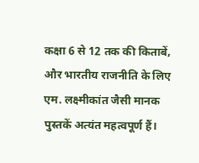कक्षा 6 से 12 तक की किताबें, और भारतीय राजनीति के लिए एम. लक्ष्मीकांत जैसी मानक पुस्तकें अत्यंत महत्वपूर्ण हैं।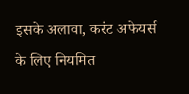इसके अलावा, करंट अफेयर्स के लिए नियमित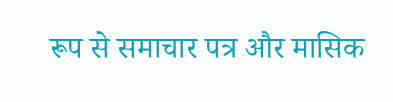रूप से समाचार पत्र और मासिक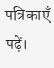पत्रिकाएँ पढ़ें।